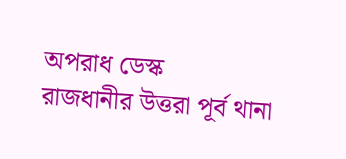অপরাধ ডেস্ক
রাজধানীর উত্তরা পূর্ব থানা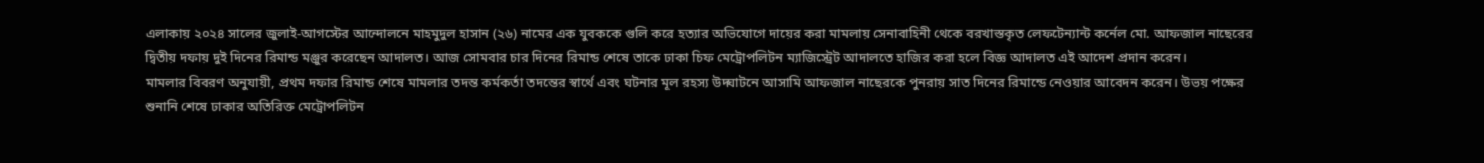এলাকায় ২০২৪ সালের জুলাই-আগস্টের আন্দোলনে মাহমুদুল হাসান (২৬) নামের এক যুবককে গুলি করে হত্যার অভিযোগে দায়ের করা মামলায় সেনাবাহিনী থেকে বরখাস্তকৃত লেফটেন্যান্ট কর্নেল মো. আফজাল নাছেরের দ্বিতীয় দফায় দুই দিনের রিমান্ড মঞ্জুর করেছেন আদালত। আজ সোমবার চার দিনের রিমান্ড শেষে তাকে ঢাকা চিফ মেট্রোপলিটন ম্যাজিস্ট্রেট আদালতে হাজির করা হলে বিজ্ঞ আদালত এই আদেশ প্রদান করেন।
মামলার বিবরণ অনুযায়ী, প্রথম দফার রিমান্ড শেষে মামলার তদন্ত কর্মকর্তা তদন্তের স্বার্থে এবং ঘটনার মূল রহস্য উদ্ঘাটনে আসামি আফজাল নাছেরকে পুনরায় সাত দিনের রিমান্ডে নেওয়ার আবেদন করেন। উভয় পক্ষের শুনানি শেষে ঢাকার অতিরিক্ত মেট্রোপলিটন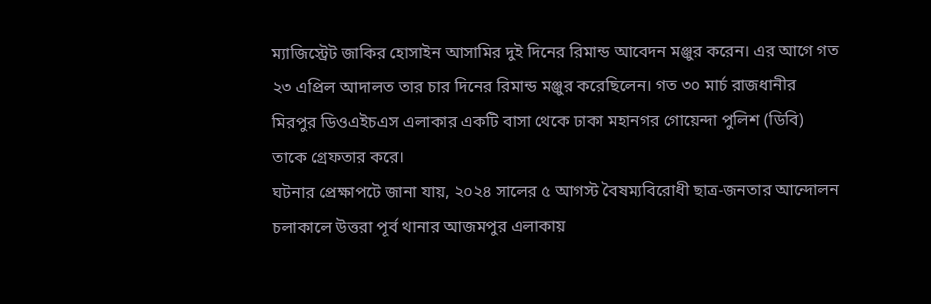ম্যাজিস্ট্রেট জাকির হোসাইন আসামির দুই দিনের রিমান্ড আবেদন মঞ্জুর করেন। এর আগে গত ২৩ এপ্রিল আদালত তার চার দিনের রিমান্ড মঞ্জুর করেছিলেন। গত ৩০ মার্চ রাজধানীর মিরপুর ডিওএইচএস এলাকার একটি বাসা থেকে ঢাকা মহানগর গোয়েন্দা পুলিশ (ডিবি) তাকে গ্রেফতার করে।
ঘটনার প্রেক্ষাপটে জানা যায়, ২০২৪ সালের ৫ আগস্ট বৈষম্যবিরোধী ছাত্র-জনতার আন্দোলন চলাকালে উত্তরা পূর্ব থানার আজমপুর এলাকায়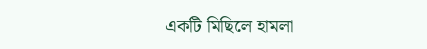একটি মিছিলে হামলা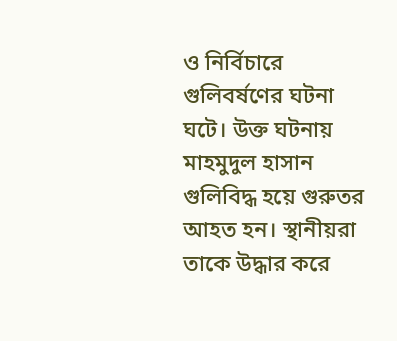ও নির্বিচারে গুলিবর্ষণের ঘটনা ঘটে। উক্ত ঘটনায় মাহমুদুল হাসান গুলিবিদ্ধ হয়ে গুরুতর আহত হন। স্থানীয়রা তাকে উদ্ধার করে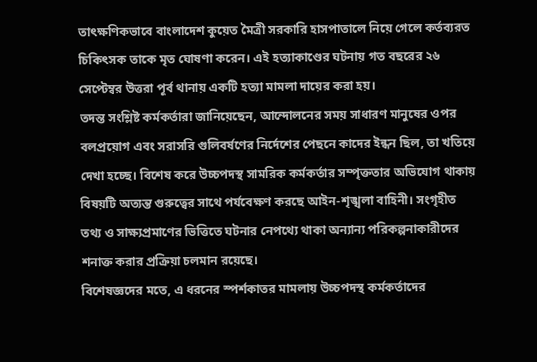তাৎক্ষণিকভাবে বাংলাদেশ কুয়েত মৈত্রী সরকারি হাসপাতালে নিয়ে গেলে কর্তব্যরত চিকিৎসক তাকে মৃত ঘোষণা করেন। এই হত্যাকাণ্ডের ঘটনায় গত বছরের ২৬ সেপ্টেম্বর উত্তরা পূর্ব থানায় একটি হত্যা মামলা দায়ের করা হয়।
তদন্ত সংশ্লিষ্ট কর্মকর্তারা জানিয়েছেন, আন্দোলনের সময় সাধারণ মানুষের ওপর বলপ্রয়োগ এবং সরাসরি গুলিবর্ষণের নির্দেশের পেছনে কাদের ইন্ধন ছিল, তা খতিয়ে দেখা হচ্ছে। বিশেষ করে উচ্চপদস্থ সামরিক কর্মকর্তার সম্পৃক্ততার অভিযোগ থাকায় বিষয়টি অত্যন্ত গুরুত্বের সাথে পর্যবেক্ষণ করছে আইন-শৃঙ্খলা বাহিনী। সংগৃহীত তথ্য ও সাক্ষ্যপ্রমাণের ভিত্তিতে ঘটনার নেপথ্যে থাকা অন্যান্য পরিকল্পনাকারীদের শনাক্ত করার প্রক্রিয়া চলমান রয়েছে।
বিশেষজ্ঞদের মতে, এ ধরনের স্পর্শকাতর মামলায় উচ্চপদস্থ কর্মকর্তাদের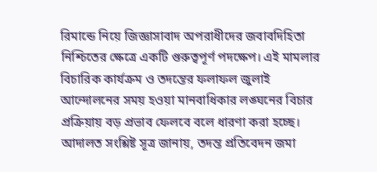রিমান্ডে নিয়ে জিজ্ঞাসাবাদ অপরাধীদের জবাবদিহিতা নিশ্চিতের ক্ষেত্রে একটি গুরুত্বপূর্ণ পদক্ষেপ। এই মামলার বিচারিক কার্যক্রম ও তদন্তের ফলাফল জুলাই আন্দোলনের সময় হওয়া মানবাধিকার লঙ্ঘনের বিচার প্রক্রিয়ায় বড় প্রভাব ফেলবে বলে ধারণা করা হচ্ছে। আদালত সংশ্লিষ্ট সূত্র জানায়, তদন্ত প্রতিবেদন জমা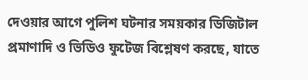দেওয়ার আগে পুলিশ ঘটনার সময়কার ডিজিটাল প্রমাণাদি ও ভিডিও ফুটেজ বিশ্লেষণ করছে, যাতে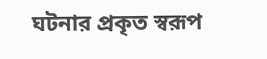ঘটনার প্রকৃত স্বরূপ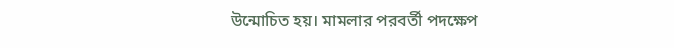উন্মোচিত হয়। মামলার পরবর্তী পদক্ষেপ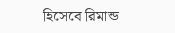হিসেবে রিমান্ড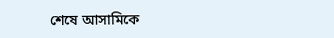শেষে আসামিকে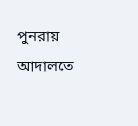পুনরায় আদালতে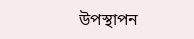উপস্থাপন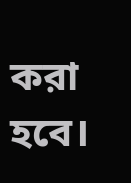করা হবে।